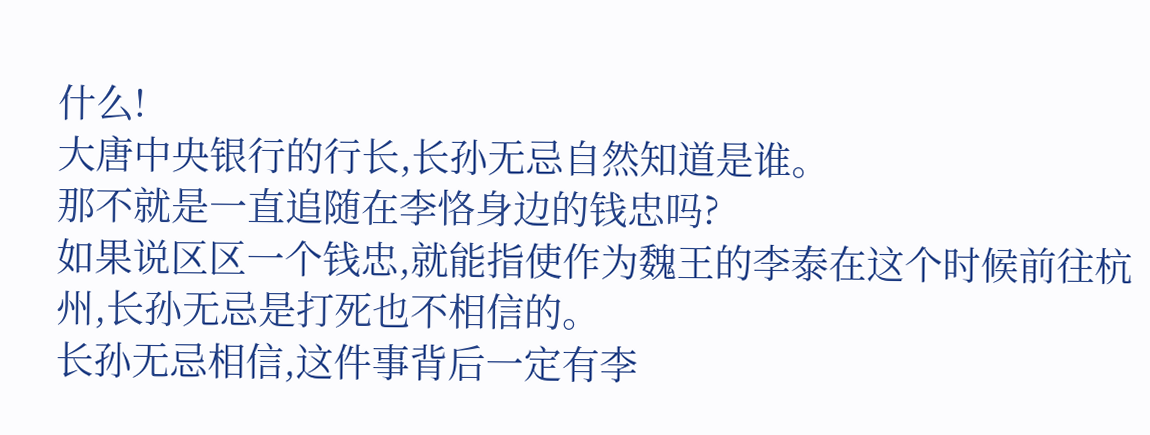什么!
大唐中央银行的行长,长孙无忌自然知道是谁。
那不就是一直追随在李恪身边的钱忠吗?
如果说区区一个钱忠,就能指使作为魏王的李泰在这个时候前往杭州,长孙无忌是打死也不相信的。
长孙无忌相信,这件事背后一定有李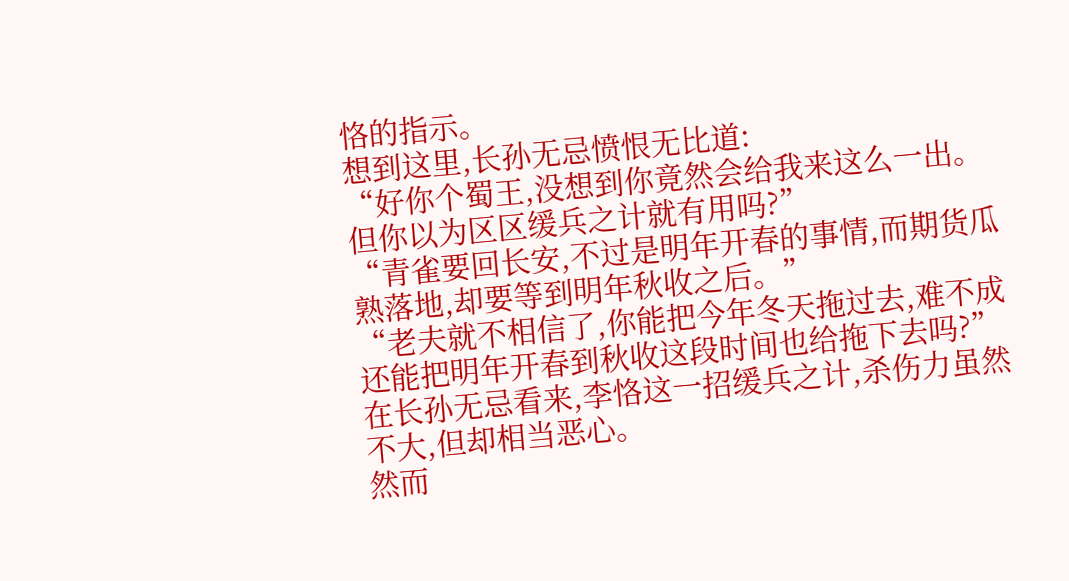恪的指示。
想到这里,长孙无忌愤恨无比道:
“好你个蜀王,没想到你竟然会给我来这么一出。但你以为区区缓兵之计就有用吗?”
“青雀要回长安,不过是明年开春的事情,而期货瓜熟落地,却要等到明年秋收之后。”
“老夫就不相信了,你能把今年冬天拖过去,难不成还能把明年开春到秋收这段时间也给拖下去吗?”
在长孙无忌看来,李恪这一招缓兵之计,杀伤力虽然不大,但却相当恶心。
然而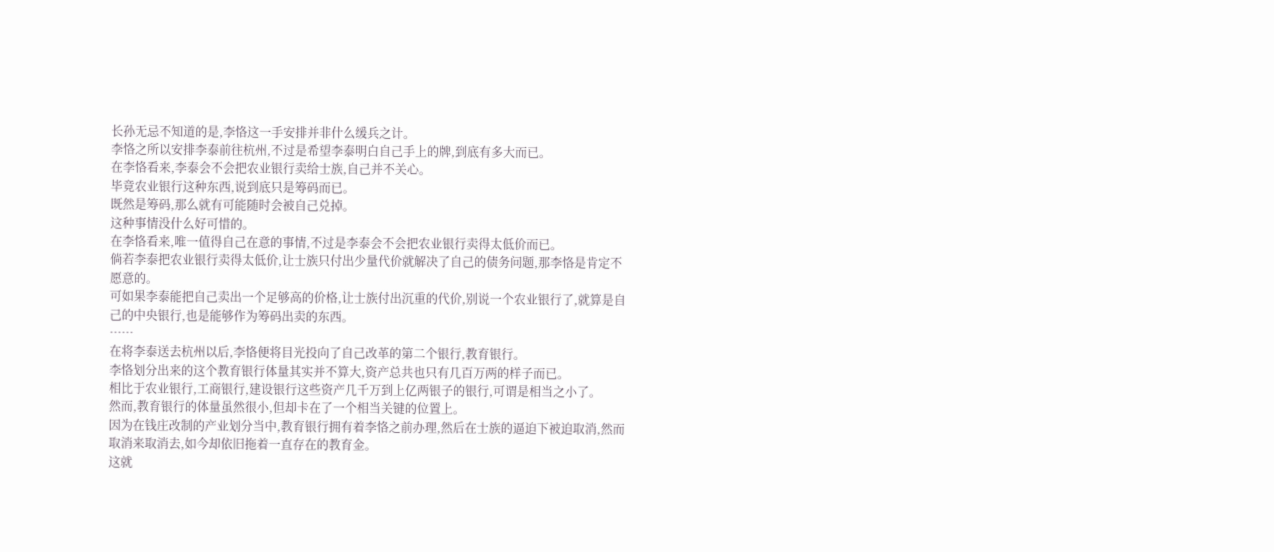长孙无忌不知道的是,李恪这一手安排并非什么缓兵之计。
李恪之所以安排李泰前往杭州,不过是希望李泰明白自己手上的牌,到底有多大而已。
在李恪看来,李泰会不会把农业银行卖给士族,自己并不关心。
毕竟农业银行这种东西,说到底只是筹码而已。
既然是筹码,那么就有可能随时会被自己兑掉。
这种事情没什么好可惜的。
在李恪看来,唯一值得自己在意的事情,不过是李泰会不会把农业银行卖得太低价而已。
倘若李泰把农业银行卖得太低价,让士族只付出少量代价就解决了自己的债务问题,那李恪是肯定不愿意的。
可如果李泰能把自己卖出一个足够高的价格,让士族付出沉重的代价,别说一个农业银行了,就算是自己的中央银行,也是能够作为筹码出卖的东西。
……
在将李泰送去杭州以后,李恪便将目光投向了自己改革的第二个银行,教育银行。
李恪划分出来的这个教育银行体量其实并不算大,资产总共也只有几百万两的样子而已。
相比于农业银行,工商银行,建设银行这些资产几千万到上亿两银子的银行,可谓是相当之小了。
然而,教育银行的体量虽然很小,但却卡在了一个相当关键的位置上。
因为在钱庄改制的产业划分当中,教育银行拥有着李恪之前办理,然后在士族的逼迫下被迫取消,然而取消来取消去,如今却依旧拖着一直存在的教育金。
这就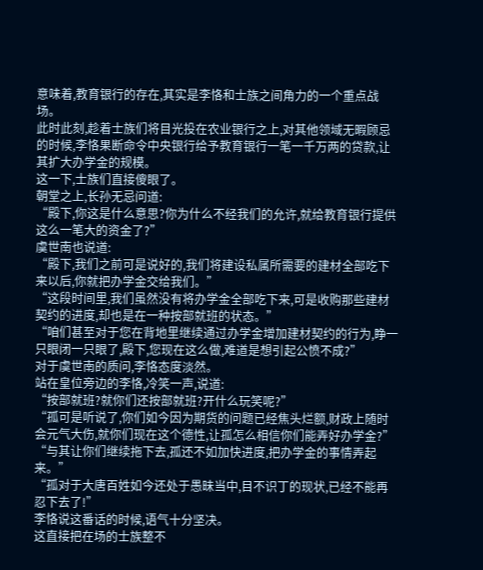意味着,教育银行的存在,其实是李恪和士族之间角力的一个重点战场。
此时此刻,趁着士族们将目光投在农业银行之上,对其他领域无暇顾忌的时候,李恪果断命令中央银行给予教育银行一笔一千万两的贷款,让其扩大办学金的规模。
这一下,士族们直接傻眼了。
朝堂之上,长孙无忌问道:
“殿下,你这是什么意思?你为什么不经我们的允许,就给教育银行提供这么一笔大的资金了?”
虞世南也说道:
“殿下,我们之前可是说好的,我们将建设私属所需要的建材全部吃下来以后,你就把办学金交给我们。”
“这段时间里,我们虽然没有将办学金全部吃下来,可是收购那些建材契约的进度,却也是在一种按部就班的状态。”
“咱们甚至对于您在背地里继续通过办学金增加建材契约的行为,睁一只眼闭一只眼了,殿下,您现在这么做,难道是想引起公愤不成?”
对于虞世南的质问,李恪态度淡然。
站在皇位旁边的李恪,冷笑一声,说道:
“按部就班?就你们还按部就班?开什么玩笑呢?”
“孤可是听说了,你们如今因为期货的问题已经焦头烂额,财政上随时会元气大伤,就你们现在这个德性,让孤怎么相信你们能弄好办学金?”
“与其让你们继续拖下去,孤还不如加快进度,把办学金的事情弄起来。”
“孤对于大唐百姓如今还处于愚昧当中,目不识丁的现状,已经不能再忍下去了!”
李恪说这番话的时候,语气十分坚决。
这直接把在场的士族整不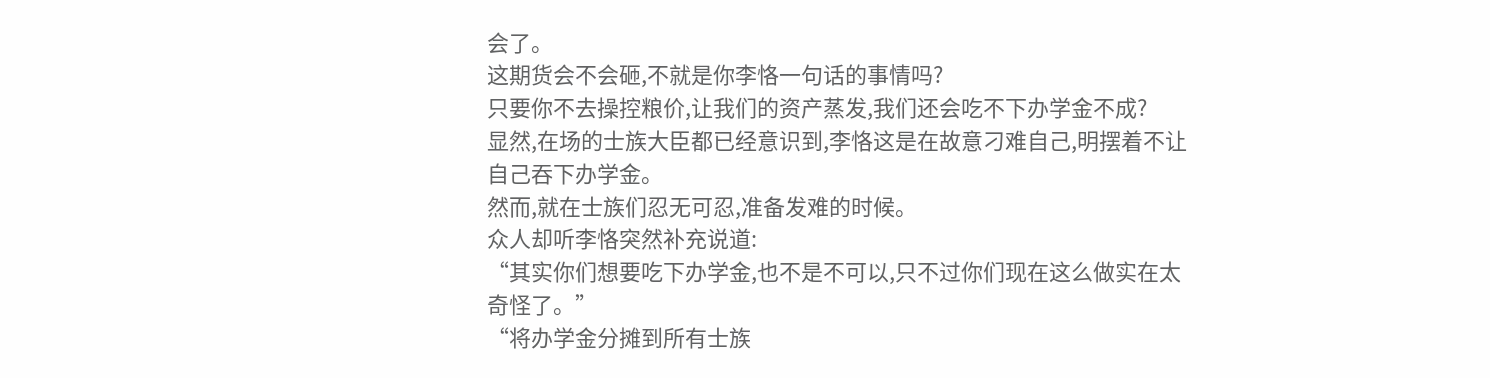会了。
这期货会不会砸,不就是你李恪一句话的事情吗?
只要你不去操控粮价,让我们的资产蒸发,我们还会吃不下办学金不成?
显然,在场的士族大臣都已经意识到,李恪这是在故意刁难自己,明摆着不让自己吞下办学金。
然而,就在士族们忍无可忍,准备发难的时候。
众人却听李恪突然补充说道:
“其实你们想要吃下办学金,也不是不可以,只不过你们现在这么做实在太奇怪了。”
“将办学金分摊到所有士族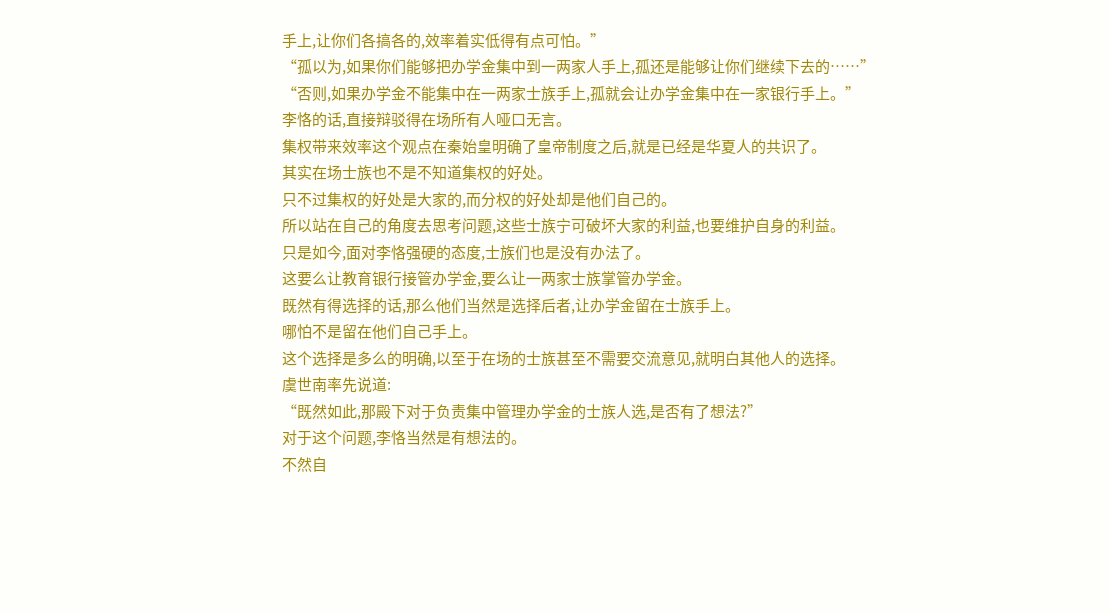手上,让你们各搞各的,效率着实低得有点可怕。”
“孤以为,如果你们能够把办学金集中到一两家人手上,孤还是能够让你们继续下去的……”
“否则,如果办学金不能集中在一两家士族手上,孤就会让办学金集中在一家银行手上。”
李恪的话,直接辩驳得在场所有人哑口无言。
集权带来效率这个观点在秦始皇明确了皇帝制度之后,就是已经是华夏人的共识了。
其实在场士族也不是不知道集权的好处。
只不过集权的好处是大家的,而分权的好处却是他们自己的。
所以站在自己的角度去思考问题,这些士族宁可破坏大家的利益,也要维护自身的利益。
只是如今,面对李恪强硬的态度,士族们也是没有办法了。
这要么让教育银行接管办学金,要么让一两家士族掌管办学金。
既然有得选择的话,那么他们当然是选择后者,让办学金留在士族手上。
哪怕不是留在他们自己手上。
这个选择是多么的明确,以至于在场的士族甚至不需要交流意见,就明白其他人的选择。
虞世南率先说道:
“既然如此,那殿下对于负责集中管理办学金的士族人选,是否有了想法?”
对于这个问题,李恪当然是有想法的。
不然自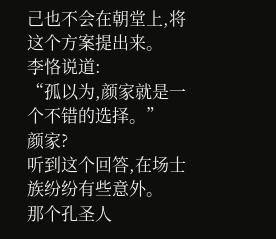己也不会在朝堂上,将这个方案提出来。
李恪说道:
“孤以为,颜家就是一个不错的选择。”
颜家?
听到这个回答,在场士族纷纷有些意外。
那个孔圣人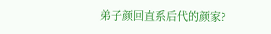弟子颜回直系后代的颜家?